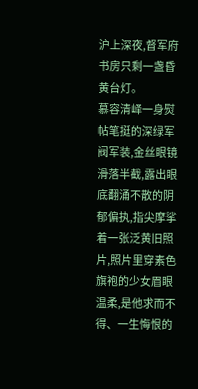沪上深夜,督军府书房只剩一盏昏黄台灯。
慕容清峄一身熨帖笔挺的深绿军阀军装,金丝眼镜滑落半截,露出眼底翻涌不散的阴郁偏执,指尖摩挲着一张泛黄旧照片,照片里穿素色旗袍的少女眉眼温柔,是他求而不得、一生悔恨的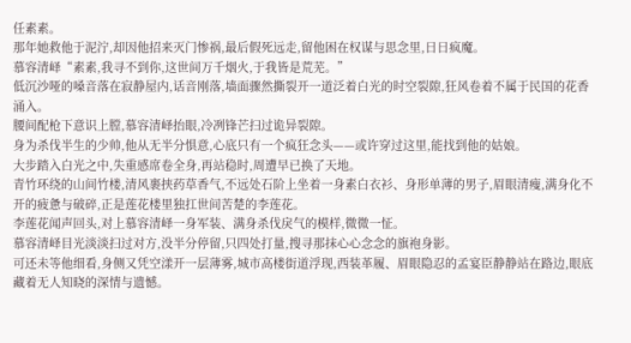任素素。
那年她救他于泥泞,却因他招来灭门惨祸,最后假死远走,留他困在权谋与思念里,日日疯魔。
慕容清峄“素素,我寻不到你,这世间万千烟火,于我皆是荒芜。”
低沉沙哑的嗓音落在寂静屋内,话音刚落,墙面骤然撕裂开一道泛着白光的时空裂隙,狂风卷着不属于民国的花香涌入。
腰间配枪下意识上膛,慕容清峄抬眼,冷冽锋芒扫过诡异裂隙。
身为杀伐半生的少帅,他从无半分惧意,心底只有一个疯狂念头——或许穿过这里,能找到他的姑娘。
大步踏入白光之中,失重感席卷全身,再站稳时,周遭早已换了天地。
青竹环绕的山间竹楼,清风裹挟药草香气,不远处石阶上坐着一身素白衣衫、身形单薄的男子,眉眼清瘦,满身化不开的疲惫与破碎,正是莲花楼里独扛世间苦楚的李莲花。
李莲花闻声回头,对上慕容清峄一身军装、满身杀伐戾气的模样,微微一怔。
慕容清峄目光淡淡扫过对方,没半分停留,只四处打量,搜寻那抹心心念念的旗袍身影。
可还未等他细看,身侧又凭空漾开一层薄雾,城市高楼街道浮现,西装革履、眉眼隐忍的孟宴臣静静站在路边,眼底藏着无人知晓的深情与遗憾。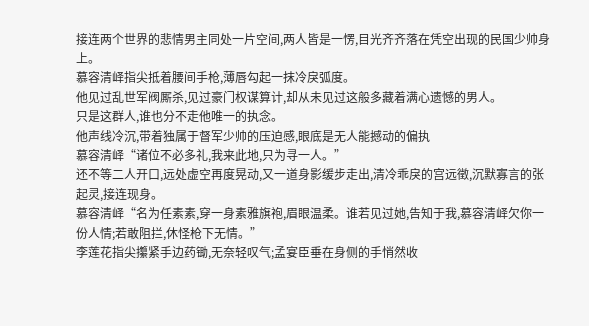接连两个世界的悲情男主同处一片空间,两人皆是一愣,目光齐齐落在凭空出现的民国少帅身上。
慕容清峄指尖抵着腰间手枪,薄唇勾起一抹冷戾弧度。
他见过乱世军阀厮杀,见过豪门权谋算计,却从未见过这般多藏着满心遗憾的男人。
只是这群人,谁也分不走他唯一的执念。
他声线冷沉,带着独属于督军少帅的压迫感,眼底是无人能撼动的偏执
慕容清峄“诸位不必多礼,我来此地,只为寻一人。”
还不等二人开口,远处虚空再度晃动,又一道身影缓步走出,清冷乖戾的宫远徵,沉默寡言的张起灵,接连现身。
慕容清峄“名为任素素,穿一身素雅旗袍,眉眼温柔。谁若见过她,告知于我,慕容清峄欠你一份人情;若敢阻拦,休怪枪下无情。”
李莲花指尖攥紧手边药锄,无奈轻叹气;孟宴臣垂在身侧的手悄然收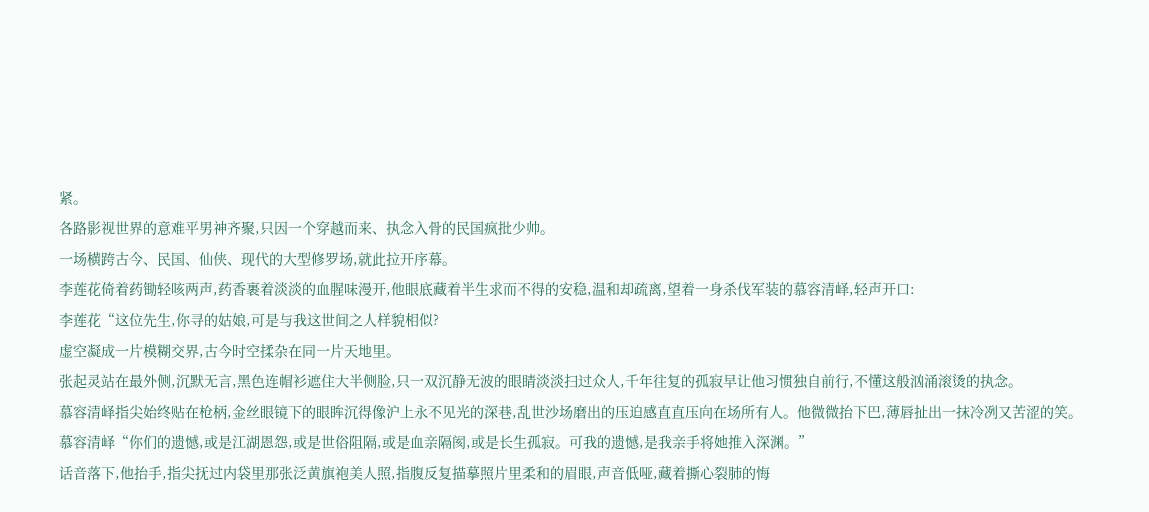紧。
各路影视世界的意难平男神齐聚,只因一个穿越而来、执念入骨的民国疯批少帅。
一场横跨古今、民国、仙侠、现代的大型修罗场,就此拉开序幕。
李莲花倚着药锄轻咳两声,药香裹着淡淡的血腥味漫开,他眼底藏着半生求而不得的安稳,温和却疏离,望着一身杀伐军装的慕容清峄,轻声开口:
李莲花“这位先生,你寻的姑娘,可是与我这世间之人样貌相似?
虚空凝成一片模糊交界,古今时空揉杂在同一片天地里。
张起灵站在最外侧,沉默无言,黑色连帽衫遮住大半侧脸,只一双沉静无波的眼睛淡淡扫过众人,千年往复的孤寂早让他习惯独自前行,不懂这般汹涌滚烫的执念。
慕容清峄指尖始终贴在枪柄,金丝眼镜下的眼眸沉得像沪上永不见光的深巷,乱世沙场磨出的压迫感直直压向在场所有人。他微微抬下巴,薄唇扯出一抹冷冽又苦涩的笑。
慕容清峄“你们的遗憾,或是江湖恩怨,或是世俗阻隔,或是血亲隔阂,或是长生孤寂。可我的遗憾,是我亲手将她推入深渊。”
话音落下,他抬手,指尖抚过内袋里那张泛黄旗袍美人照,指腹反复描摹照片里柔和的眉眼,声音低哑,藏着撕心裂肺的悔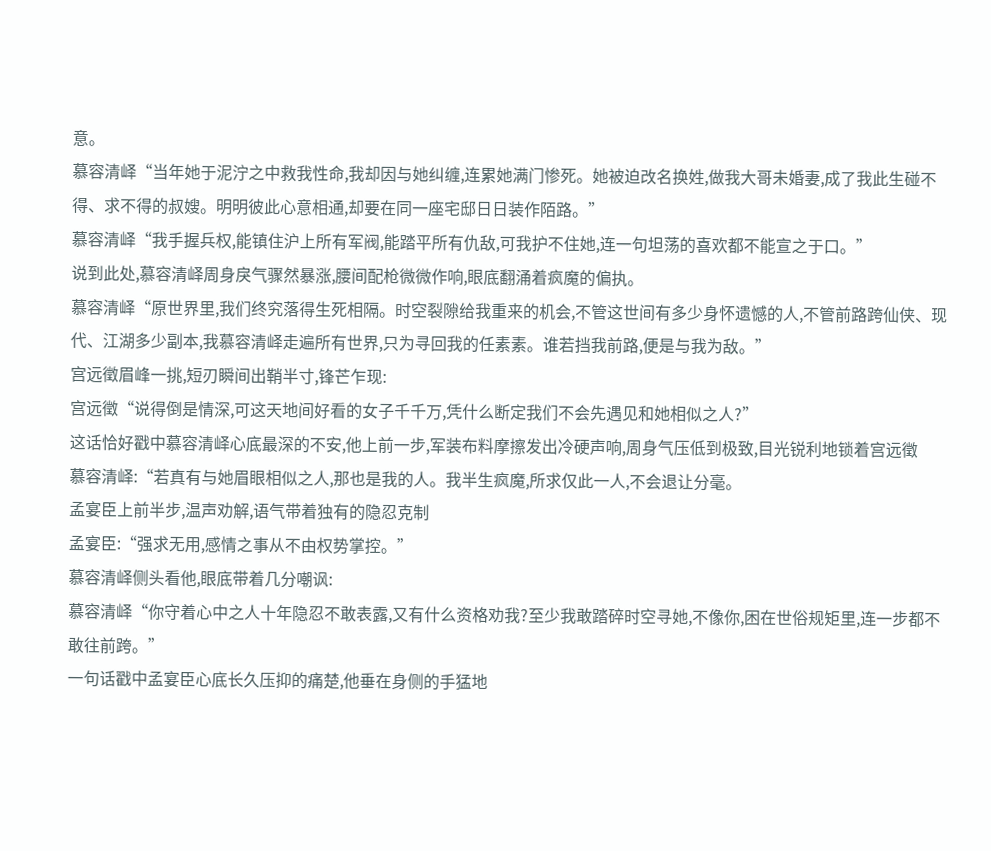意。
慕容清峄“当年她于泥泞之中救我性命,我却因与她纠缠,连累她满门惨死。她被迫改名换姓,做我大哥未婚妻,成了我此生碰不得、求不得的叔嫂。明明彼此心意相通,却要在同一座宅邸日日装作陌路。”
慕容清峄“我手握兵权,能镇住沪上所有军阀,能踏平所有仇敌,可我护不住她,连一句坦荡的喜欢都不能宣之于口。”
说到此处,慕容清峄周身戾气骤然暴涨,腰间配枪微微作响,眼底翻涌着疯魔的偏执。
慕容清峄“原世界里,我们终究落得生死相隔。时空裂隙给我重来的机会,不管这世间有多少身怀遗憾的人,不管前路跨仙侠、现代、江湖多少副本,我慕容清峄走遍所有世界,只为寻回我的任素素。谁若挡我前路,便是与我为敌。”
宫远徵眉峰一挑,短刃瞬间出鞘半寸,锋芒乍现:
宫远徵“说得倒是情深,可这天地间好看的女子千千万,凭什么断定我们不会先遇见和她相似之人?”
这话恰好戳中慕容清峄心底最深的不安,他上前一步,军装布料摩擦发出冷硬声响,周身气压低到极致,目光锐利地锁着宫远徵
慕容清峄:“若真有与她眉眼相似之人,那也是我的人。我半生疯魔,所求仅此一人,不会退让分毫。
孟宴臣上前半步,温声劝解,语气带着独有的隐忍克制
孟宴臣:“强求无用,感情之事从不由权势掌控。”
慕容清峄侧头看他,眼底带着几分嘲讽:
慕容清峄“你守着心中之人十年隐忍不敢表露,又有什么资格劝我?至少我敢踏碎时空寻她,不像你,困在世俗规矩里,连一步都不敢往前跨。”
一句话戳中孟宴臣心底长久压抑的痛楚,他垂在身侧的手猛地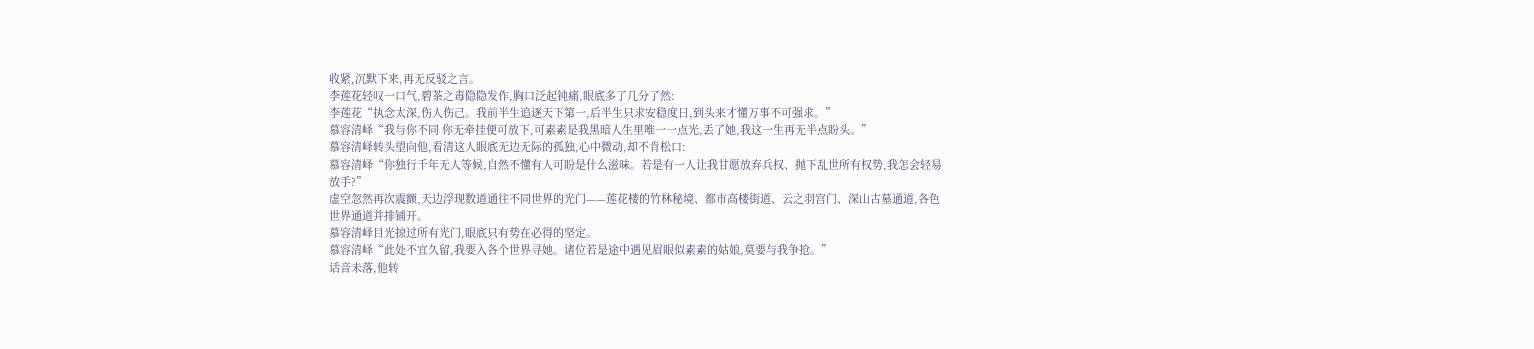收紧,沉默下来,再无反驳之言。
李莲花轻叹一口气,碧茶之毒隐隐发作,胸口泛起钝痛,眼底多了几分了然:
李莲花“执念太深,伤人伤己。我前半生追逐天下第一,后半生只求安稳度日,到头来才懂万事不可强求。”
慕容清峄“我与你不同 你无牵挂便可放下,可素素是我黑暗人生里唯一一点光,丢了她,我这一生再无半点盼头。”
慕容清峄转头望向他,看清这人眼底无边无际的孤独,心中微动,却不肯松口:
慕容清峄“你独行千年无人等候,自然不懂有人可盼是什么滋味。若是有一人让我甘愿放弃兵权、抛下乱世所有权势,我怎会轻易放手?”
虚空忽然再次震颤,天边浮现数道通往不同世界的光门——莲花楼的竹林秘境、都市高楼街道、云之羽宫门、深山古墓通道,各色世界通道并排铺开。
慕容清峄目光掠过所有光门,眼底只有势在必得的坚定。
慕容清峄“此处不宜久留,我要入各个世界寻她。诸位若是途中遇见眉眼似素素的姑娘,莫要与我争抢。”
话音未落,他转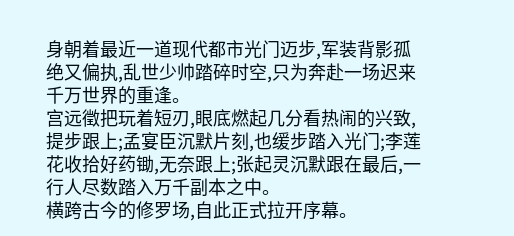身朝着最近一道现代都市光门迈步,军装背影孤绝又偏执,乱世少帅踏碎时空,只为奔赴一场迟来千万世界的重逢。
宫远徵把玩着短刃,眼底燃起几分看热闹的兴致,提步跟上;孟宴臣沉默片刻,也缓步踏入光门;李莲花收拾好药锄,无奈跟上;张起灵沉默跟在最后,一行人尽数踏入万千副本之中。
横跨古今的修罗场,自此正式拉开序幕。